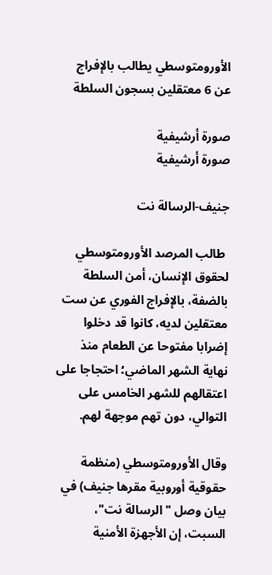الأورومتوسطي يطالب بالإفراج عن 6 معتقلين بسجون السلطة

صورة أرشيفية
صورة أرشيفية

جنيف-الرسالة نت

 طالب المرصد الأورومتوسطي لحقوق الإنسان، أمن السلطة بالضفة، بالإفراج الفوري عن ست معتقلين لديه، كانوا قد دخلوا إضرابا مفتوحا عن الطعام منذ نهاية الشهر الماضي؛ احتجاجا على اعتقالهم للشهر الخامس على التوالي، دون تهم موجهة لهم.

وقال الأورومتوسطي (منظمة حقوقية أوروبية مقرها جنيف) في بيان وصل "الرسالة نت"، السبت، إن الأجهزة الأمنية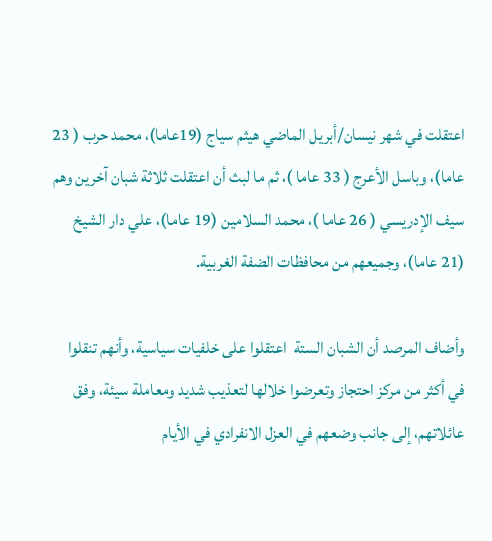اعتقلت في شهر نيسان/أبريل الماضي هيثم سياج (19عاما)، محمد حرب ( 23 عاما)، وباسل الأعرج ( 33 عاما )، ثم ما لبث أن اعتقلت ثلاثة شبان آخرين وهم سيف الإدريسي ( 26 عاما )، محمد السلامين (19 عاما)، علي دار الشيخ (21 عاما)، وجميعهم من محافظات الضفة الغربية.

وأضاف المرصد أن الشبان الستة  اعتقلوا على خلفيات سياسية، وأنهم تنقلوا في أكثر من مركز احتجاز وتعرضوا خلالها لتعذيب شديد ومعاملة سيئة، وفق عائلاتهم، إلى جانب وضعهم في العزل الانفرادي في الأيام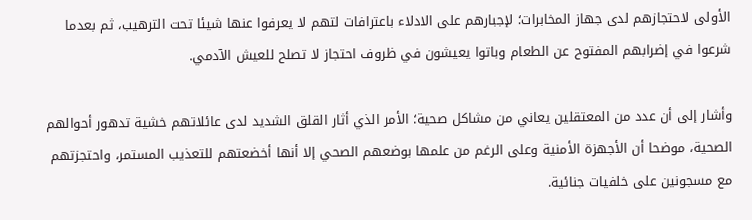الأولى لاحتجازهم لدى جهاز المخابرات؛ لإجبارهم على الادلاء باعترافات لتهم لا يعرفوا عنها شيئا تحت الترهيب، ثم بعدما شرعوا في إضرابهم المفتوح عن الطعام وباتوا يعيشون في ظروف احتجاز لا تصلح للعيش الآدمي.

وأشار إلى أن عدد من المعتقلين يعاني من مشاكل صحية؛ الأمر الذي أثار القلق الشديد لدى عائلاتهم خشية تدهور أحوالهم الصحية، موضحا أن الأجهزة الأمنية وعلى الرغم من علمها بوضعهم الصحي إلا أنها أخضعتهم للتعذيب المستمر، واحتجزتهم مع مسجونين على خلفيات جنائية.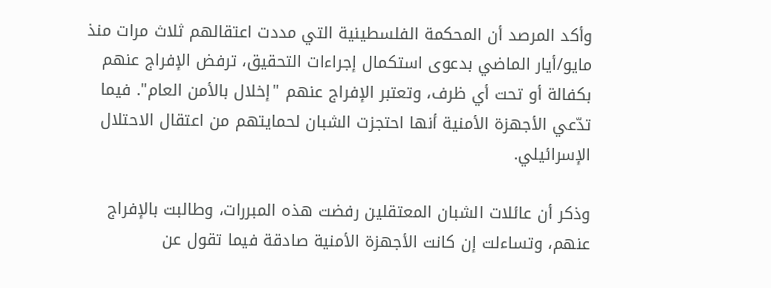وأكد المرصد أن المحكمة الفلسطينية التي مددت اعتقالهم ثلاث مرات منذ مايو/أيار الماضي بدعوى استكمال إجراءات التحقيق، ترفض الإفراج عنهم بكفالة أو تحت أي ظرف، وتعتبر الإفراج عنهم "إخلال بالأمن العام". فيما تدّعي الأجهزة الأمنية أنها احتجزت الشبان لحمايتهم من اعتقال الاحتلال الإسرائيلي.

وذكر أن عائلات الشبان المعتقلين رفضت هذه المبررات، وطالبت بالإفراج عنهم، وتساءلت إن كانت الأجهزة الأمنية صادقة فيما تقول عن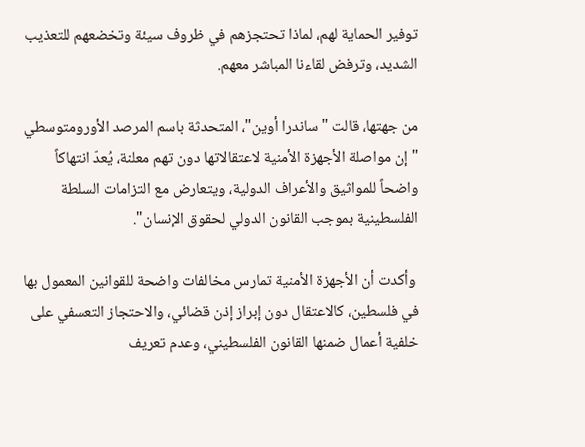توفير الحماية لهم، لماذا تحتجزهم في ظروف سيئة وتخضعهم للتعذيب الشديد، وترفض لقاءنا المباشر معهم.

من جهتها، قالت "ساندرا أوين"، المتحدثة باسم المرصد الأورومتوسطي " إن مواصلة الأجهزة الأمنية لاعتقالاتها دون تهم معلنة، يُعدّ انتهاكاً واضحاً للمواثيق والأعراف الدولية، ويتعارض مع التزامات السلطة الفلسطينية بموجب القانون الدولي لحقوق الإنسان".

 وأكدت أن الأجهزة الأمنية تمارس مخالفات واضحة للقوانين المعمول بها في فلسطين، كالاعتقال دون إبراز إذن قضائي، والاحتجاز التعسفي على خلفية أعمال ضمنها القانون الفلسطيني، وعدم تعريف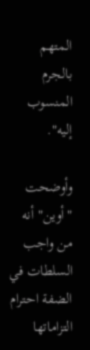المتهم بالجرم المنسوب إليه".

وأوضحت "أوين" أنه من واجب السلطات في الضفة احترام التزاماتها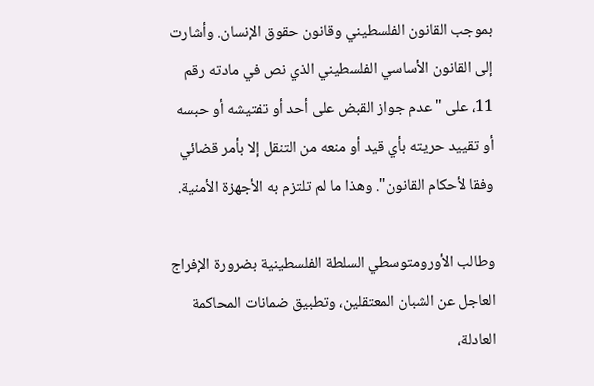بموجب القانون الفلسطيني وقانون حقوق الإنسان. وأشارت إلى القانون الأساسي الفلسطيني الذي نص في مادته رقم 11، على "عدم جواز القبض على أحد أو تفتيشه أو حبسه أو تقييد حريته بأي قيد أو منعه من التنقل إلا بأمر قضائي وفقا لأحكام القانون". وهذا ما لم تلتزم به الأجهزة الأمنية.

وطالب الأورومتوسطي السلطة الفلسطينية بضرورة الإفراج العاجل عن الشبان المعتقلين، وتطبيق ضمانات المحاكمة العادلة،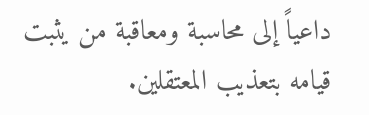داعياً إلى محاسبة ومعاقبة من يثبت قيامه بتعذيب المعتقلين.